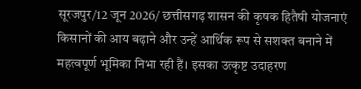सूरजपुर/12 जून 2026/ छत्तीसगढ़ शासन की कृषक हितैषी योजनाएं किसानों की आय बढ़ाने और उन्हें आर्थिक रूप से सशक्त बनाने में महत्वपूर्ण भूमिका निभा रही हैं। इसका उत्कृष्ट उदाहरण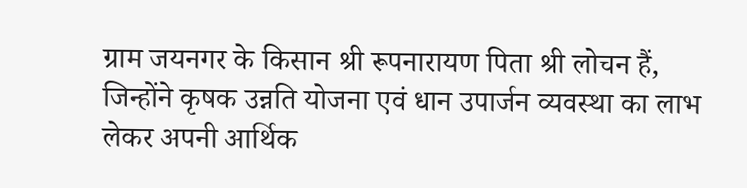ग्राम जयनगर के किसान श्री रूपनारायण पिता श्री लोचन हैं, जिन्होंने कृषक उन्नति योजना एवं धान उपार्जन व्यवस्था का लाभ लेकर अपनी आर्थिक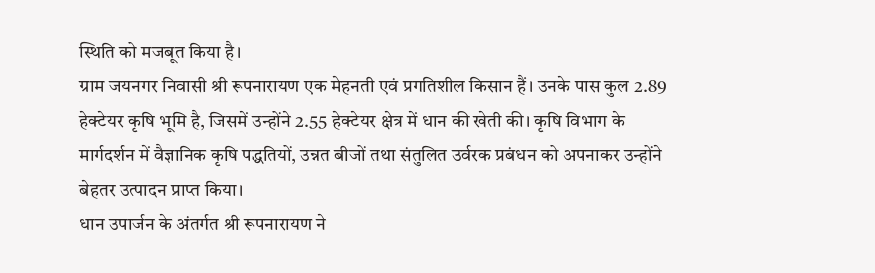स्थिति को मजबूत किया है।
ग्राम जयनगर निवासी श्री रूपनारायण एक मेहनती एवं प्रगतिशील किसान हैं। उनके पास कुल 2.89 हेक्टेयर कृषि भूमि है, जिसमें उन्होंने 2.55 हेक्टेयर क्षेत्र में धान की खेती की। कृषि विभाग के मार्गदर्शन में वैज्ञानिक कृषि पद्धतियों, उन्नत बीजों तथा संतुलित उर्वरक प्रबंधन को अपनाकर उन्होंने बेहतर उत्पादन प्राप्त किया।
धान उपार्जन के अंतर्गत श्री रूपनारायण ने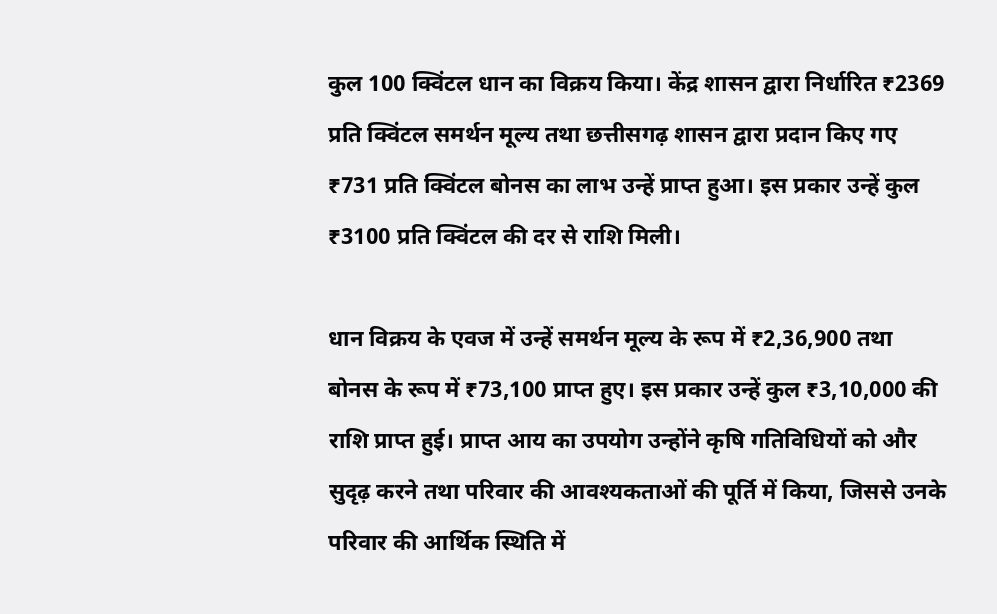कुल 100 क्विंटल धान का विक्रय किया। केंद्र शासन द्वारा निर्धारित ₹2369 प्रति क्विंटल समर्थन मूल्य तथा छत्तीसगढ़ शासन द्वारा प्रदान किए गए ₹731 प्रति क्विंटल बोनस का लाभ उन्हें प्राप्त हुआ। इस प्रकार उन्हें कुल ₹3100 प्रति क्विंटल की दर से राशि मिली।

धान विक्रय के एवज में उन्हें समर्थन मूल्य के रूप में ₹2,36,900 तथा बोनस के रूप में ₹73,100 प्राप्त हुए। इस प्रकार उन्हें कुल ₹3,10,000 की राशि प्राप्त हुई। प्राप्त आय का उपयोग उन्होंने कृषि गतिविधियों को और सुदृढ़ करने तथा परिवार की आवश्यकताओं की पूर्ति में किया, जिससे उनके परिवार की आर्थिक स्थिति में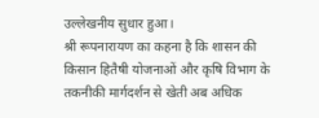उल्लेखनीय सुधार हुआ।
श्री रूपनारायण का कहना है कि शासन की किसान हितैषी योजनाओं और कृषि विभाग के तकनीकी मार्गदर्शन से खेती अब अधिक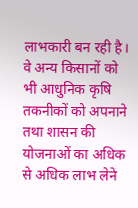लाभकारी बन रही है। वे अन्य किसानों को भी आधुनिक कृषि तकनीकों को अपनाने तथा शासन की योजनाओं का अधिक से अधिक लाभ लेने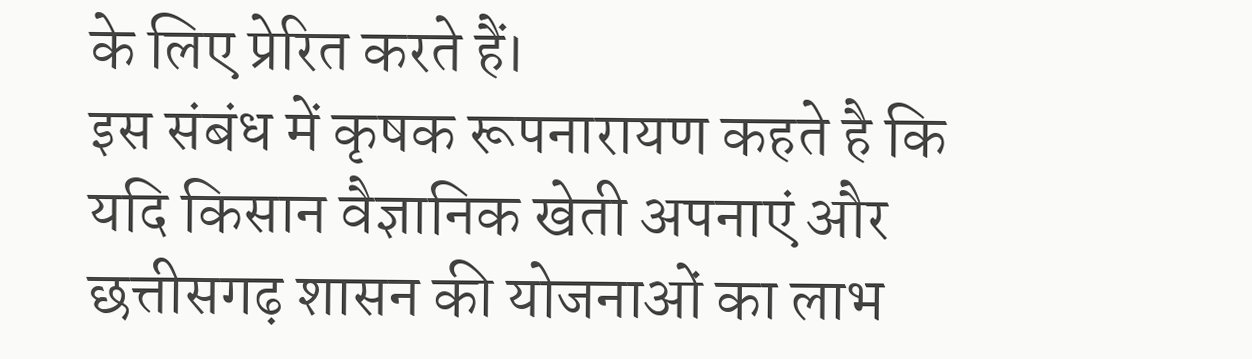के लिए प्रेरित करते हैं।
इस संबंध में कृषक रूपनारायण कहते है कि यदि किसान वैज्ञानिक खेती अपनाएं और छत्तीसगढ़ शासन की योजनाओं का लाभ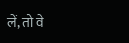लें, तो वे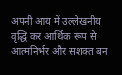अपनी आय में उल्लेखनीय वृद्धि कर आर्थिक रूप से आत्मनिर्भर और सशक्त बन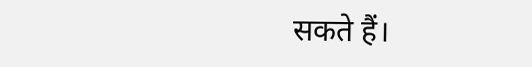सकते हैं।